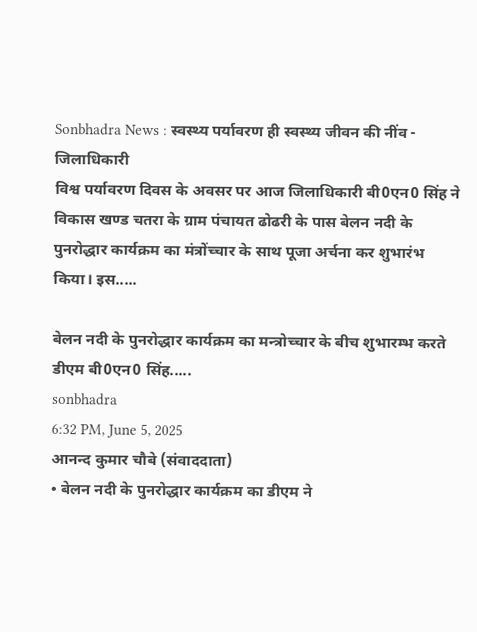Sonbhadra News : स्वस्थ्य पर्यावरण ही स्वस्थ्य जीवन की नींव - जिलाधिकारी
विश्व पर्यावरण दिवस के अवसर पर आज जिलाधिकारी बी0एन0 सिंह ने विकास खण्ड चतरा के ग्राम पंचायत ढोढरी के पास बेलन नदी के पुनरोद्धार कार्यक्रम का मंत्रोंच्चार के साथ पूजा अर्चना कर शुभारंभ किया। इस.....

बेलन नदी के पुनरोद्धार कार्यक्रम का मन्त्रोच्चार के बीच शुभारम्भ करते डीएम बी0एन0 सिंह.....
sonbhadra
6:32 PM, June 5, 2025
आनन्द कुमार चौबे (संवाददाता)
• बेलन नदी के पुनरोद्धार कार्यक्रम का डीएम ने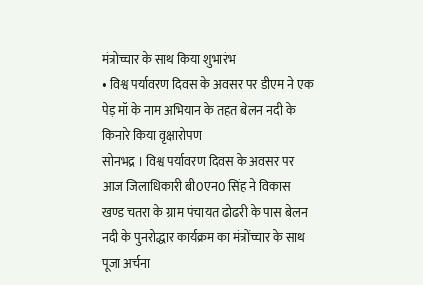मंत्रोच्चार के साथ किया शुभारंभ
• विश्व पर्यावरण दिवस के अवसर पर डीएम ने एक पेड़ मॉ के नाम अभियान के तहत बेलन नदी के किनारे किया वृक्षारोपण
सोनभद्र । विश्व पर्यावरण दिवस के अवसर पर आज जिलाधिकारी बी0एन0 सिंह ने विकास खण्ड चतरा के ग्राम पंचायत ढोढरी के पास बेलन नदी के पुनरोद्धार कार्यक्रम का मंत्रोंच्चार के साथ पूजा अर्चना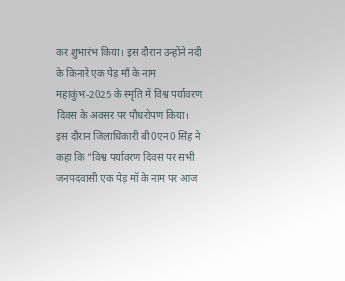कर शुभारंभ किया। इस दौरान उन्होंने नदी के किनारे एक पेड़ माँ के नाम महाकुंभ-2025 के स्मृति में विश्व पर्यावरण दिवस के अवसर पर पौधरोपण किया।
इस दौरान जिलाधिकारी बी0एन0 सिंह ने कहा कि "विश्व पर्यावरण दिवस पर सभी जनपदवासी एक पेड़ मॉ के नाम पर आज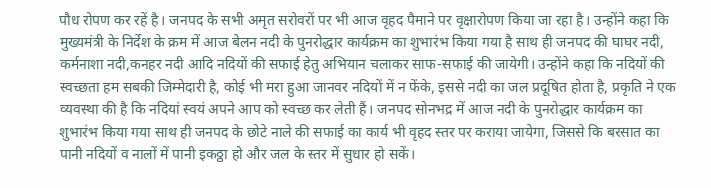पौध रोपण कर रहें है। जनपद के सभी अमृत सरोवरों पर भी आज वृहद पैमाने पर वृक्षारोपण किया जा रहा है। उन्होंने कहा कि मुख्यमंत्री के निर्देश के क्रम में आज बेलन नदी के पुनरोद्धार कार्यक्रम का शुभारंभ किया गया है साथ ही जनपद की घाघर नदी, कर्मनाशा नदी,कनहर नदी आदि नदियों की सफाई हेतु अभियान चलाकर साफ-सफाई की जायेगी। उन्होंने कहा कि नदियों की स्वच्छता हम सबकी जिम्मेदारी है, कोई भी मरा हुआ जानवर नदियों में न फेंके, इससे नदी का जल प्रदूषित होता है, प्रकृति ने एक व्यवस्था की है कि नदियां स्वयं अपने आप को स्वच्छ कर लेती हैं। जनपद सोनभद्र में आज नदी के पुनरोद्धार कार्यक्रम का शुभारंभ किया गया साथ ही जनपद के छोटे नाले की सफाई का कार्य भी वृहद स्तर पर कराया जायेगा, जिससे कि बरसात का पानी नदियों व नालों में पानी इकठ्ठा हो और जल के स्तर में सुधार हो सकें।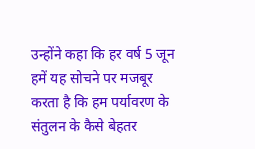उन्होंने कहा कि हर वर्ष 5 जून हमें यह सोचने पर मजबूर करता है कि हम पर्यावरण के संतुलन के कैसे बेहतर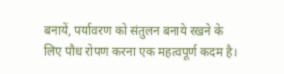बनायें, पर्यावरण को संतुलन बनाये रखने के लिए पौध रोपण करना एक महत्वपूर्ण कदम है।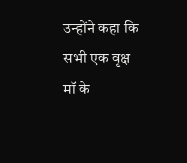उन्होंने कहा कि सभी एक वृक्ष मॉ के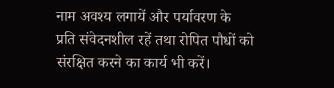नाम अवश्य लगायें और पर्यावरण के प्रति संवेदनशील रहें तथा रोपित पौधों को संरक्षित करने का कार्य भी करें।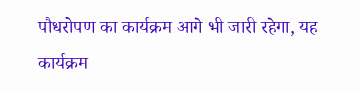पौधरोपण का कार्यक्रम आगे भी जारी रहेगा, यह कार्यक्रम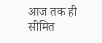आज तक ही सीमित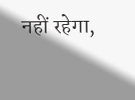नहीं रहेगा,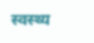स्वस्थ्य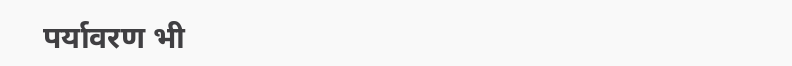पर्यावरण भी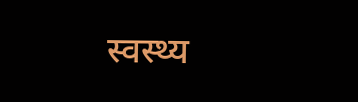स्वस्थ्य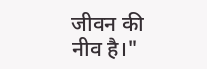जीवन की नीव है।"